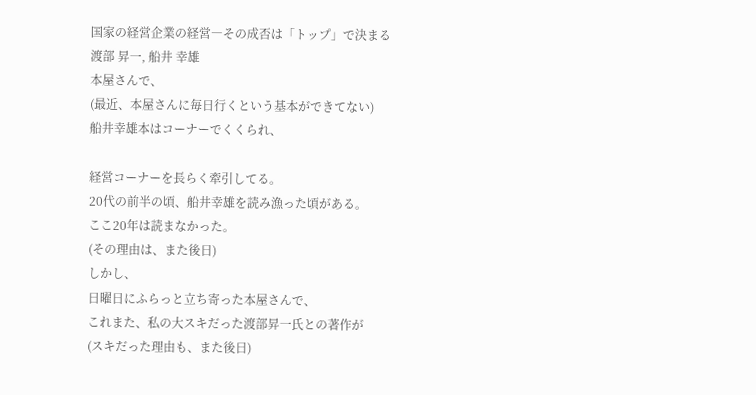国家の経営企業の経営―その成否は「トップ」で決まる
渡部 昇一, 船井 幸雄
本屋さんで、
(最近、本屋さんに毎日行くという基本ができてない)
船井幸雄本はコーナーでくくられ、

経営コーナーを長らく牽引してる。
20代の前半の頃、船井幸雄を読み漁った頃がある。
ここ20年は読まなかった。
(その理由は、また後日)
しかし、
日曜日にふらっと立ち寄った本屋さんで、
これまた、私の大スキだった渡部昇一氏との著作が
(スキだった理由も、また後日)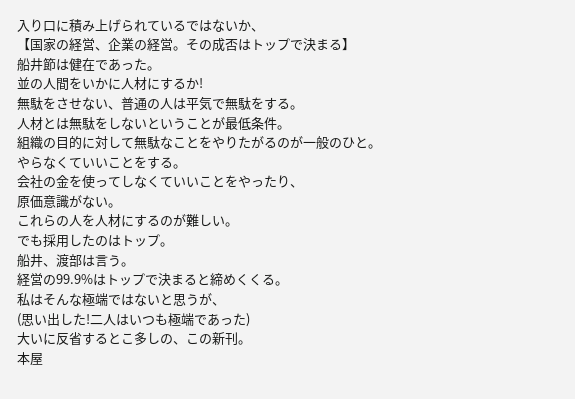入り口に積み上げられているではないか、
【国家の経営、企業の経営。その成否はトップで決まる】
船井節は健在であった。
並の人間をいかに人材にするか!
無駄をさせない、普通の人は平気で無駄をする。
人材とは無駄をしないということが最低条件。
組織の目的に対して無駄なことをやりたがるのが一般のひと。
やらなくていいことをする。
会社の金を使ってしなくていいことをやったり、
原価意識がない。
これらの人を人材にするのが難しい。
でも採用したのはトップ。
船井、渡部は言う。
経営の99.9%はトップで決まると締めくくる。
私はそんな極端ではないと思うが、
(思い出した!二人はいつも極端であった)
大いに反省するとこ多しの、この新刊。
本屋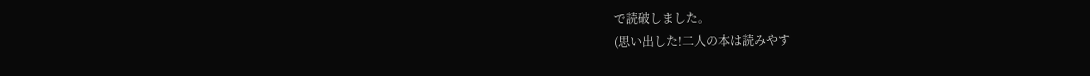で読破しました。
(思い出した!二人の本は読みやす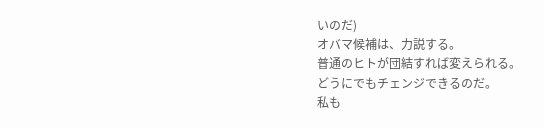いのだ)
オバマ候補は、力説する。
普通のヒトが団結すれば変えられる。
どうにでもチェンジできるのだ。
私も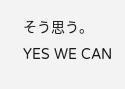そう思う。
YES WE CAN